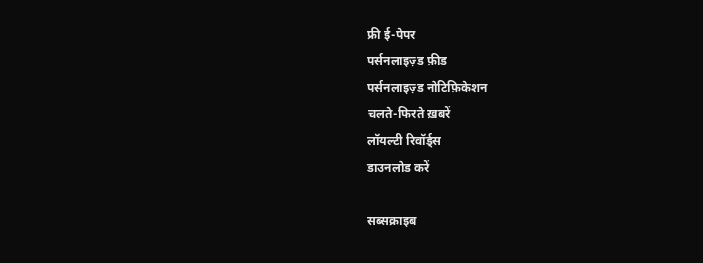फ्री ई-पेपर
पर्सनलाइज़्ड फ़ीड
पर्सनलाइज़्ड नोटिफ़िकेशन
चलते-फिरते ख़बरें
लॉयल्टी रिवॉर्ड्स
डाउनलोड करें

सब्सक्राइब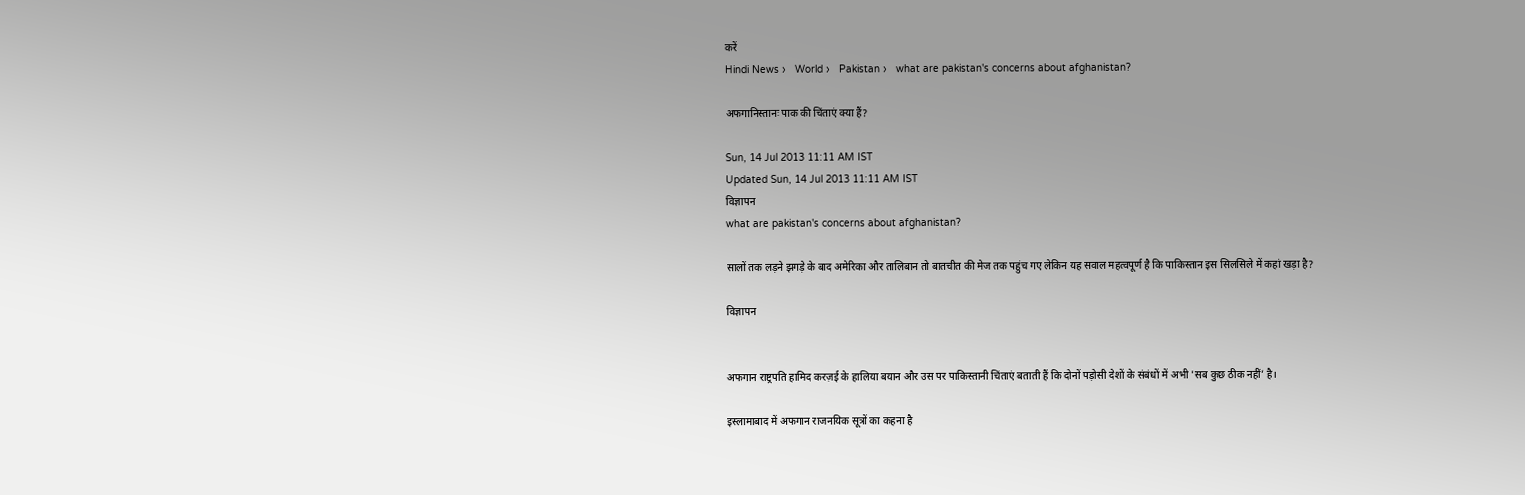करें
Hindi News ›   World ›   Pakistan ›   what are pakistan's concerns about afghanistan?

अफगानिस्तानः पाक की चिंताएं क्या हैं?

Sun, 14 Jul 2013 11:11 AM IST
Updated Sun, 14 Jul 2013 11:11 AM IST
विज्ञापन
what are pakistan's concerns about afghanistan?

सालों तक लड़ने झगड़े के बाद अमेरिका और तालिबान तो बातचीत की मेज तक पहुंच गए लेकिन यह सवाल महत्वपूर्ण है कि पाकिस्तान इस सिलसिले में कहां खड़ा है?

विज्ञापन


अफगान राष्ट्रपति हामिद करज़ई के हालिया बयान और उस पर पाकिस्तानी चिंताएं बताती हैं कि दोनों पड़ोसी देशों के संबंधों में अभी 'सब कुछ ठीक नहीं’ है।

इस्लामाबाद में अफगान राजनयिक सूत्रों का कहना है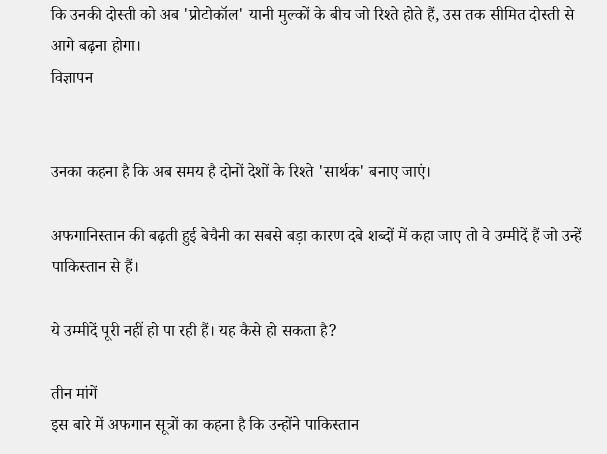कि उनकी दोस्ती को अब 'प्रोटोकॉल' यानी मुल्कों के बीच जो रिश्ते होते हैं, उस तक सीमित दोस्ती से आगे बढ़ना होगा।
विज्ञापन


उनका कहना है कि अब समय है दोनों देशों के रिश्ते 'सार्थक' बनाए जाएं।

अफगानिस्तान की बढ़ती हुई बेचैनी का सबसे बड़ा कारण दबे शब्दों में कहा जाए तो वे उम्मीदें हैं जो उन्हें पाकिस्तान से हैं।

ये उम्मीदें पूरी नहीं हो पा रही हैं। यह कैसे हो सकता है?

तीन मांगें
इस बारे में अफगान सूत्रों का कहना है कि उन्होंने पाकिस्तान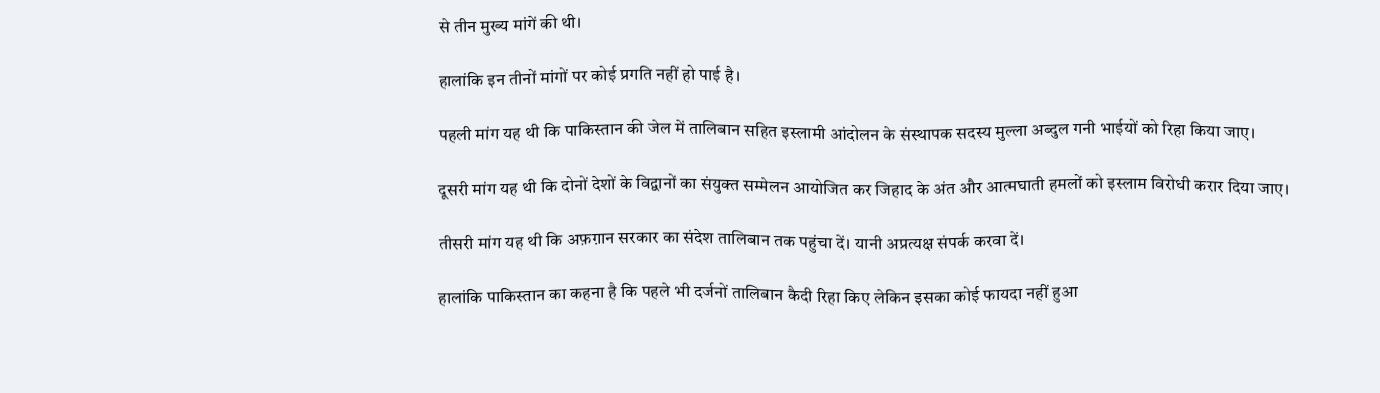से तीन मुख्य मांगें की थी।

हालांकि इन तीनों मांगों पर कोई प्रगति नहीं हो पाई है।

पहली मांग यह थी कि पाकिस्तान की जेल में तालिबान सहित इस्लामी आंदोलन के संस्थापक सदस्य मुल्ला अब्दुल गनी भाईयों को रिहा किया जाए।

दूसरी मांग यह थी कि दोनों देशों के विद्वानों का संयुक्त सम्मेलन आयोजित कर जिहाद के अंत और आत्मघाती हमलों को इस्लाम विरोधी करार दिया जाए।

तीसरी मांग यह थी कि अफ़ग़ान सरकार का संदेश तालिबान तक पहुंचा दें। यानी अप्रत्यक्ष संपर्क करवा दें।

हालांकि पाकिस्तान का कहना है कि पहले भी दर्जनों तालिबान कैदी रिहा किए लेकिन इसका कोई फायदा नहीं हुआ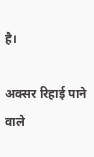है।

अक्सर रिहाई पाने वाले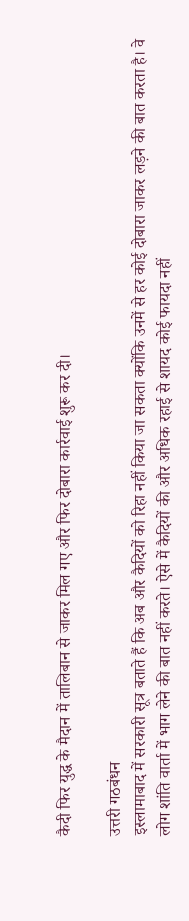कैदी फिर युद्ध के मैदान में तालिबान से जाकर मिल गए और फिर दोबारा कार्रवाई शुरू कर दी।

उत्तरी गठबंधन
इस्लामाबाद में सरकारी सूत्र बताते हैं कि अब और कैदियों को रिहा नहीं किया जा सकता क्योंकि उनमें से हर कोई दोबारा जाकर लड़ने की बात करता है। वे लोग शांति वार्ता में भाग लेने की बात नहीं करते। ऐसे में कैदियों की और अधिक रहाई से शायद कोई फायदा नहीं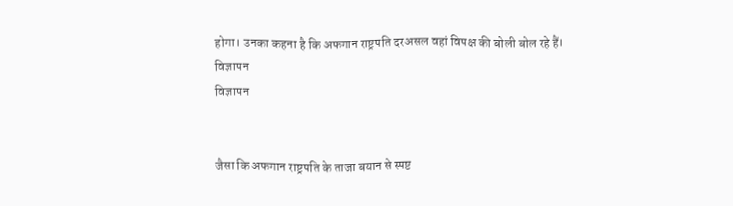होगा। उनका कहना है कि अफगान राष्ट्रपति दरअसल वहां विपक्ष की बोली बोल रहे हैं।
विज्ञापन
विज्ञापन


जैसा कि अफगान राष्ट्रपति के ताजा बयान से स्पष्ट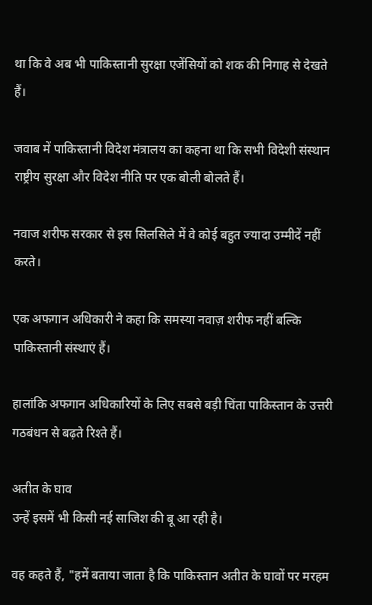था कि वे अब भी पाकिस्तानी सुरक्षा एजेंसियों को शक की निगाह से देखते हैं।

जवाब में पाकिस्तानी विदेश मंत्रालय का कहना था कि सभी विदेशी संस्थान राष्ट्रीय सुरक्षा और विदेश नीति पर एक बोली बोलते हैं।

नवाज शरीफ सरकार से इस सिलसिले में वे कोई बहुत ज्यादा उम्मीदें नहीं करते।

एक अफगान अधिकारी ने कहा कि समस्या नवाज़ शरीफ नहीं बल्कि पाकिस्तानी संस्थाएं हैं।

हालांकि अफगान अधिकारियों के लिए सबसे बड़ी चिंता पाकिस्तान के उत्तरी गठबंधन से बढ़ते रिश्ते हैं।

अतीत के घाव
उन्हें इसमें भी किसी नई साजिश की बू आ रही है।

वह कहते हैं, "हमें बताया जाता है कि पाकिस्तान अतीत के घावों पर मरहम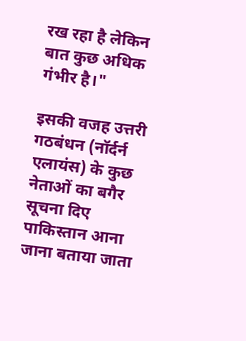रख रहा है लेकिन बात कुछ अधिक गंभीर है।"

इसकी वजह उत्तरी गठबंधन (नॉर्दर्न एलायंस) के कुछ नेताओं का बगैर सूचना दिए पाकिस्तान आना जाना बताया जाता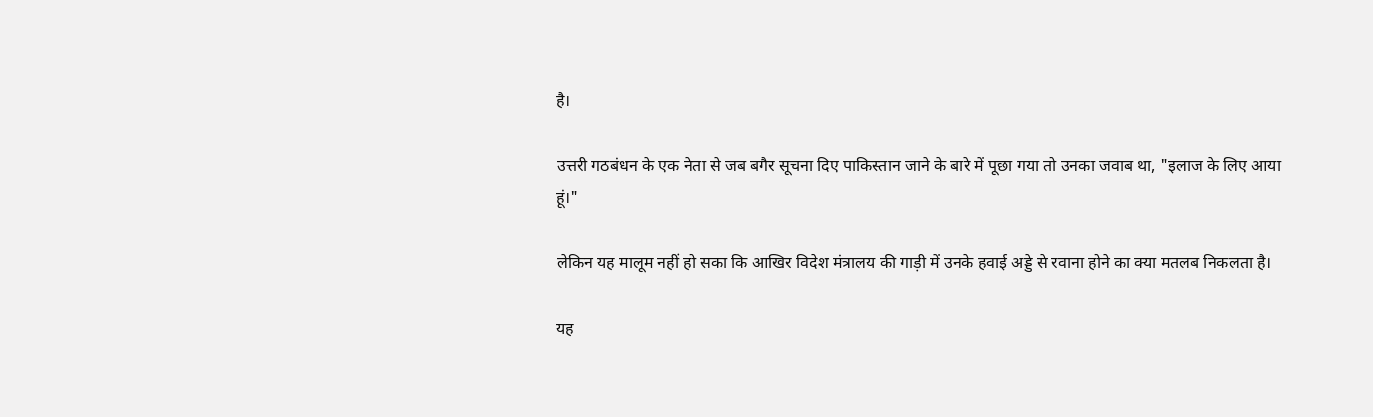है।

उत्तरी गठबंधन के एक नेता से जब बगैर सूचना दिए पाकिस्तान जाने के बारे में पूछा गया तो उनका जवाब था, "इलाज के लिए आया हूं।"

लेकिन यह मालूम नहीं हो सका कि आखिर विदेश मंत्रालय की गाड़ी में उनके हवाई अड्डे से रवाना होने का क्या मतलब निकलता है।

यह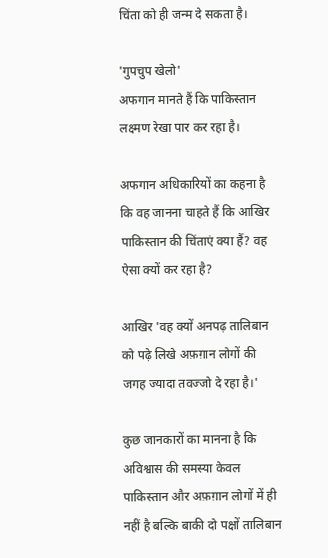चिंता को ही जन्म दे सकता है।

'गुपचुप खेलो'
अफगान मानते हैं कि पाकिस्तान लक्ष्मण रेखा पार कर रहा है।

अफगान अधिकारियों का कहना है कि वह जानना चाहते हैं कि आखिर पाकिस्तान की चिंताएं क्या हैं? वह ऐसा क्यों कर रहा है?

आखिर 'वह क्यों अनपढ़ तालिबान को पढ़े लिखे अफ़ग़ान लोगों की जगह ज्यादा तवज्जो दे रहा है।'

कुछ जानकारों का मानना है कि अविश्वास की समस्या केवल पाकिस्तान और अफ़ग़ान लोगों में ही नहीं है बल्कि बाकी दो पक्षों तालिबान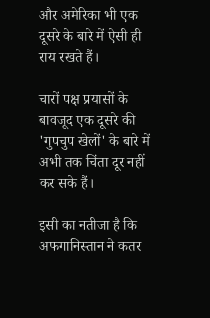और अमेरिका भी एक दूसरे के बारे में ऐसी ही राय रखते हैं।

चारों पक्ष प्रयासों के बावजूद एक दूसरे की 'गुपचुप खेलों' के बारे में अभी तक चिंता दूर नहीं कर सके हैं।

इसी का नतीजा है कि अफगानिस्तान ने कतर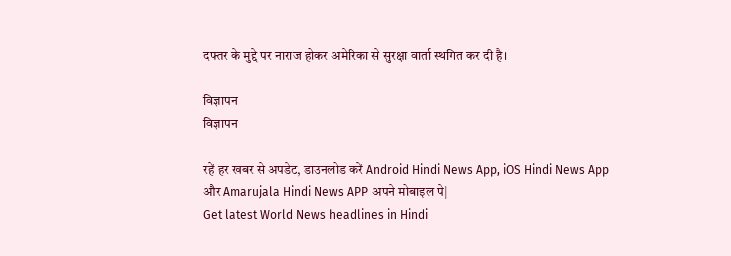दफ्तर के मुद्दे पर नाराज होकर अमेरिका से सुरक्षा वार्ता स्थगित कर दी है।

विज्ञापन
विज्ञापन

रहें हर खबर से अपडेट, डाउनलोड करें Android Hindi News App, iOS Hindi News App और Amarujala Hindi News APP अपने मोबाइल पे|
Get latest World News headlines in Hindi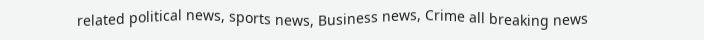related political news, sports news, Business news, Crime all breaking news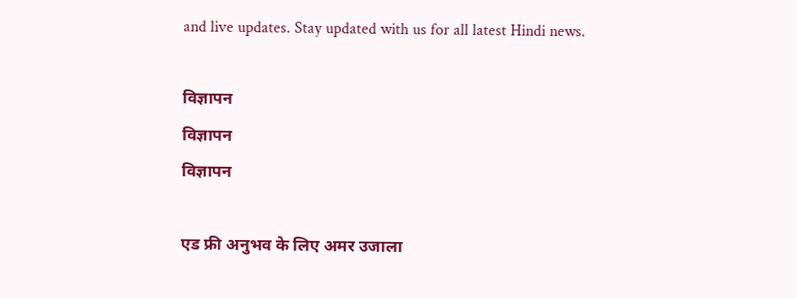and live updates. Stay updated with us for all latest Hindi news.

विज्ञापन
विज्ञापन
विज्ञापन

एड फ्री अनुभव के लिए अमर उजाला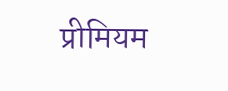प्रीमियम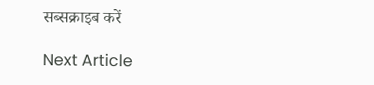सब्सक्राइब करें

Next Article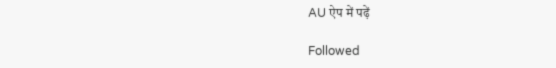AU ऐप में पढ़ें

Followed